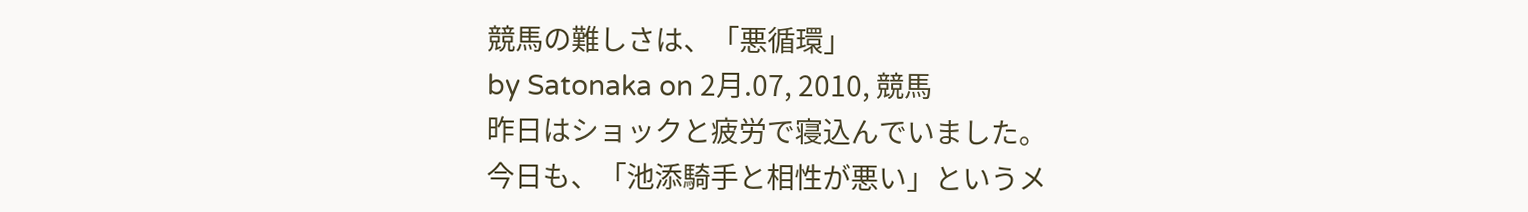競馬の難しさは、「悪循環」
by Satonaka on 2月.07, 2010, 競馬
昨日はショックと疲労で寝込んでいました。
今日も、「池添騎手と相性が悪い」というメ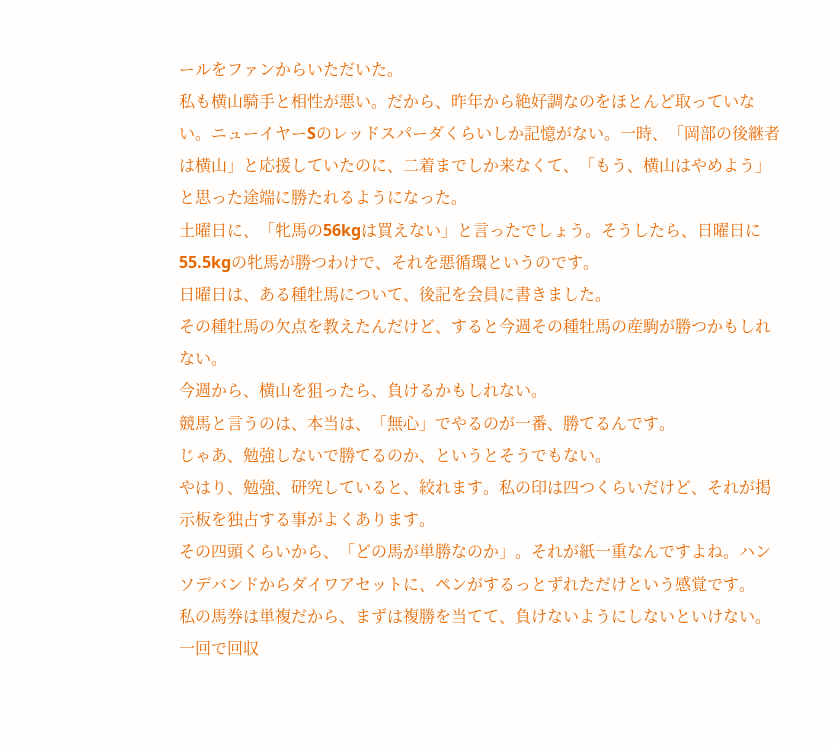ールをファンからいただいた。
私も横山騎手と相性が悪い。だから、昨年から絶好調なのをほとんど取っていない。ニューイヤーSのレッドスパーダくらいしか記憶がない。一時、「岡部の後継者は横山」と応援していたのに、二着までしか来なくて、「もう、横山はやめよう」と思った途端に勝たれるようになった。
土曜日に、「牝馬の56kgは買えない」と言ったでしょう。そうしたら、日曜日に55.5kgの牝馬が勝つわけで、それを悪循環というのです。
日曜日は、ある種牡馬について、後記を会員に書きました。
その種牡馬の欠点を教えたんだけど、すると今週その種牡馬の産駒が勝つかもしれない。
今週から、横山を狙ったら、負けるかもしれない。
競馬と言うのは、本当は、「無心」でやるのが一番、勝てるんです。
じゃあ、勉強しないで勝てるのか、というとそうでもない。
やはり、勉強、研究していると、絞れます。私の印は四つくらいだけど、それが掲示板を独占する事がよくあります。
その四頭くらいから、「どの馬が単勝なのか」。それが紙一重なんですよね。ハンソデバンドからダイワアセットに、ペンがするっとずれただけという感覚です。
私の馬券は単複だから、まずは複勝を当てて、負けないようにしないといけない。
一回で回収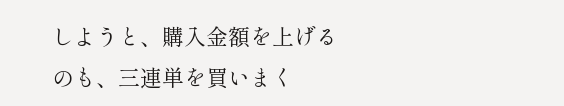しようと、購入金額を上げるのも、三連単を買いまく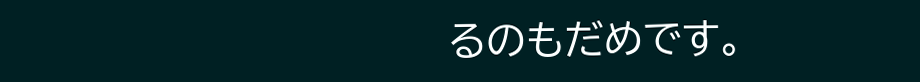るのもだめです。